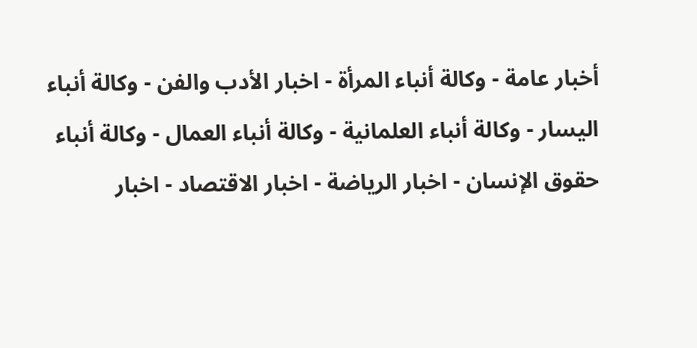أخبار عامة - وكالة أنباء المرأة - اخبار الأدب والفن - وكالة أنباء اليسار - وكالة أنباء العلمانية - وكالة أنباء العمال - وكالة أنباء حقوق الإنسان - اخبار الرياضة - اخبار الاقتصاد - اخبار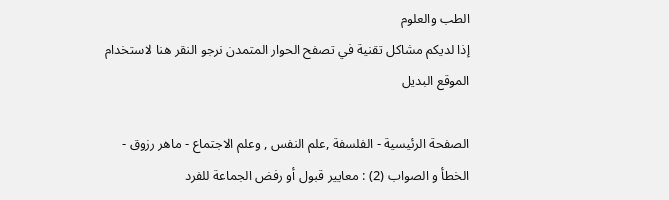الطب والعلوم
إذا لديكم مشاكل تقنية في تصفح الحوار المتمدن نرجو النقر هنا لاستخدام الموقع البديل

الصفحة الرئيسية - الفلسفة ,علم النفس , وعلم الاجتماع - ماهر رزوق - الخطأ و الصواب (2) : معايير قبول أو رفض الجماعة للفرد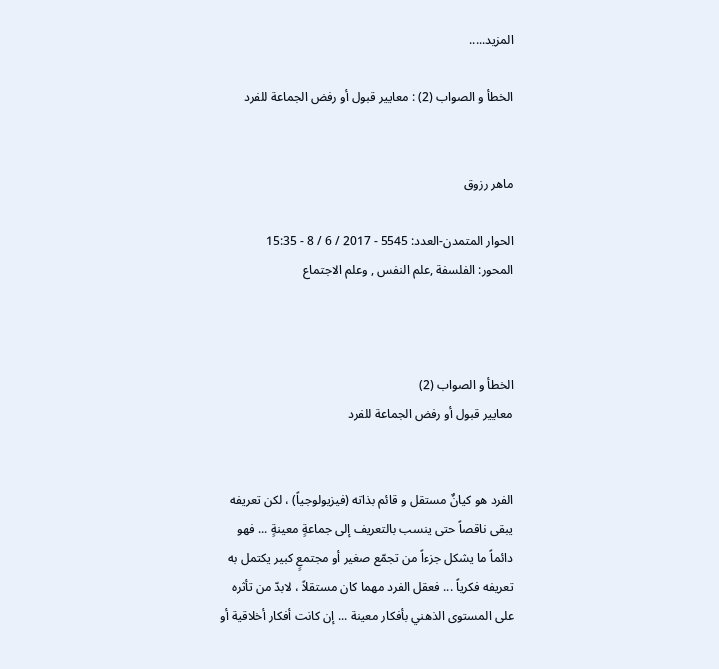المزيد.....

الخطأ و الصواب (2) : معايير قبول أو رفض الجماعة للفرد


ماهر رزوق

الحوار المتمدن-العدد: 5545 - 2017 / 6 / 8 - 15:35
المحور: الفلسفة ,علم النفس , وعلم الاجتماع



الخطأ و الصواب (2)
معايير قبول أو رفض الجماعة للفرد


الفرد هو كيانٌ مستقل و قائم بذاته (فيزيولوجياً) ، لكن تعريفه يبقى ناقصاً حتى ينسب بالتعريف إلى جماعةٍ معينةٍ ... فهو دائماً ما يشكل جزءاً من تجمّع صغير أو مجتمعٍ كبير يكتمل به تعريفه فكرياً ... فعقل الفرد مهما كان مستقلاً ، لابدّ من تأثره على المستوى الذهني بأفكار معينة ... إن كانت أفكار أخلاقية أو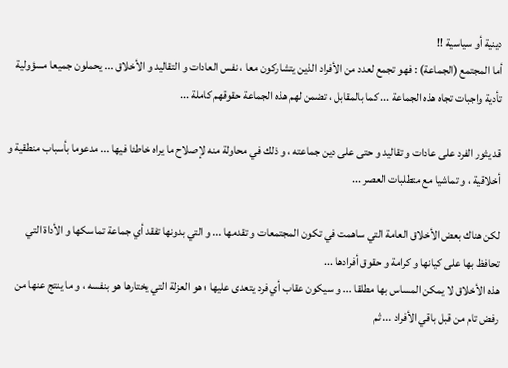دينية أو سياسية !!
أما المجتمع (الجماعة) : فهو تجمع لعدد من الأفراد الذين يتشاركون معا ، نفس العادات و التقاليد و الأخلاق ... يحملون جميعا مسؤولية تأدية واجبات تجاه هذه الجماعة ... كما بالمقابل ، تضمن لهم هذه الجماعة حقوقهم كاملة ...

قد يثور الفرد على عادات و تقاليد و حتى على دين جماعته ، و ذلك في محاولة منه لإصلاح ما يراه خاطئا فيها ... مدعوما بأسباب منطقية و أخلاقية ، و تماشيا مع متطلبات العصر ...

لكن هناك بعض الأخلاق العامة التي ساهمت في تكون المجتمعات و تقدمها ... و التي بدونها تفقد أي جماعة تماسكها و الأداة التي تحافظ بها على كيانها و كرامة و حقوق أفرادها ...
هذه الأخلاق لا يمكن المساس بها مطلقا ... و سيكون عقاب أي فرد يتعدى عليها ؛ هو العزلة التي يختارها هو بنفسه ، و ما ينتج عنها من رفض تام من قبل باقي الأفراد ... ثم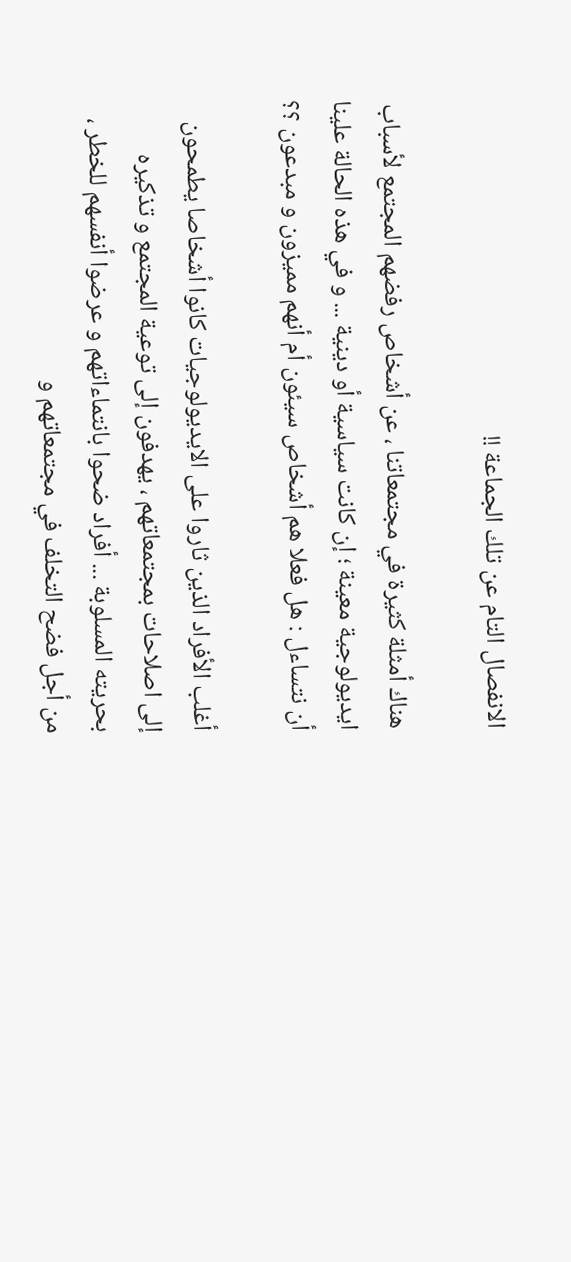الانفصال التام عن تلك الجماعة !!

هناك أمثلة كثيرة في مجتمعاتنا ، عن أشخاص رفضهم المجتمع لأسباب ايديولوجية معينة ؛ إن كانت سياسية أو دينية ... و في هذه الحالة علينا أن نتساءل : هل فعلا هم أشخاص سيئون أم أنهم مميزون و مبدعون ؟؟

أغلب الأفراد الذين ثاروا على الايديولوجيات كانوا أشخاصا يطمحون إلى اصلاحات بمجتمعاتهم ، يهدفون إلى توعية المجتمع و تذكيره بحريته المسلوبة ... أفراد ضحوا بانتماءاتهم و عرضوا أنفسهم للخطر ، من أجل فضح التخلف في مجتمعاتهم و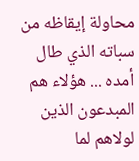محاولة إيقاظه من سباته الذي طال أمده ... هؤلاء هم المبدعون الذين لولاهم لما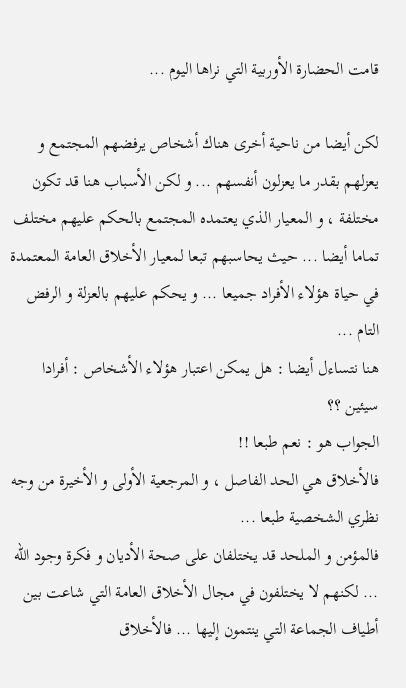قامت الحضارة الأوربية التي نراها اليوم ...

لكن أيضا من ناحية أخرى هناك أشخاص يرفضهم المجتمع و يعزلهم بقدر ما يعزلون أنفسهم ... و لكن الأسباب هنا قد تكون مختلفة ، و المعيار الذي يعتمده المجتمع بالحكم عليهم مختلف تماما أيضا ... حيث يحاسبهم تبعا لمعيار الأخلاق العامة المعتمدة في حياة هؤلاء الأفراد جميعا ... و يحكم عليهم بالعزلة و الرفض التام ...
هنا نتساءل أيضا : هل يمكن اعتبار هؤلاء الأشخاص : أفرادا سيئين ؟؟
الجواب هو : نعم طبعا !!
فالأخلاق هي الحد الفاصل ، و المرجعية الأولى و الأخيرة من وجه نظري الشخصية طبعا ...
فالمؤمن و الملحد قد يختلفان على صحة الأديان و فكرة وجود الله ... لكنهم لا يختلفون في مجال الأخلاق العامة التي شاعت بين أطياف الجماعة التي ينتمون إليها ... فالأخلاق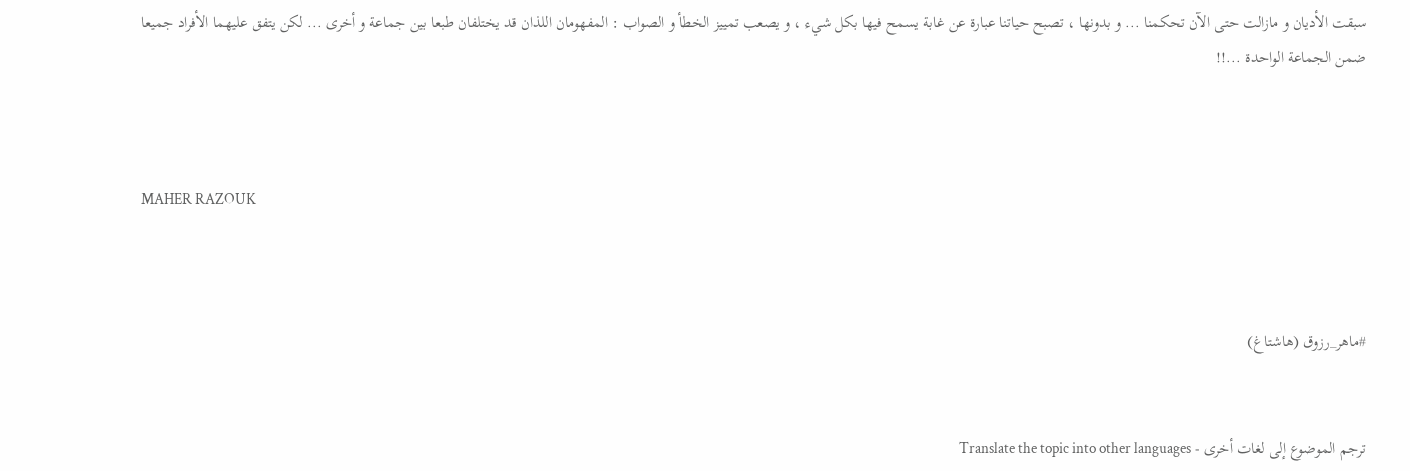سبقت الأديان و مازالت حتى الآن تحكمنا ... و بدونها ، تصبح حياتنا عبارة عن غابة يسمح فيها بكل شيء ، و يصعب تمييز الخطأ و الصواب : المفهومان اللذان قد يختلفان طبعا بين جماعة و أخرى ... لكن يتفق عليهما الأفراد جميعا ضمن الجماعة الواحدة ...!!



MAHER RAZOUK



#ماهر_رزوق (هاشتاغ)


ترجم الموضوع إلى لغات أخرى - Translate the topic into other languages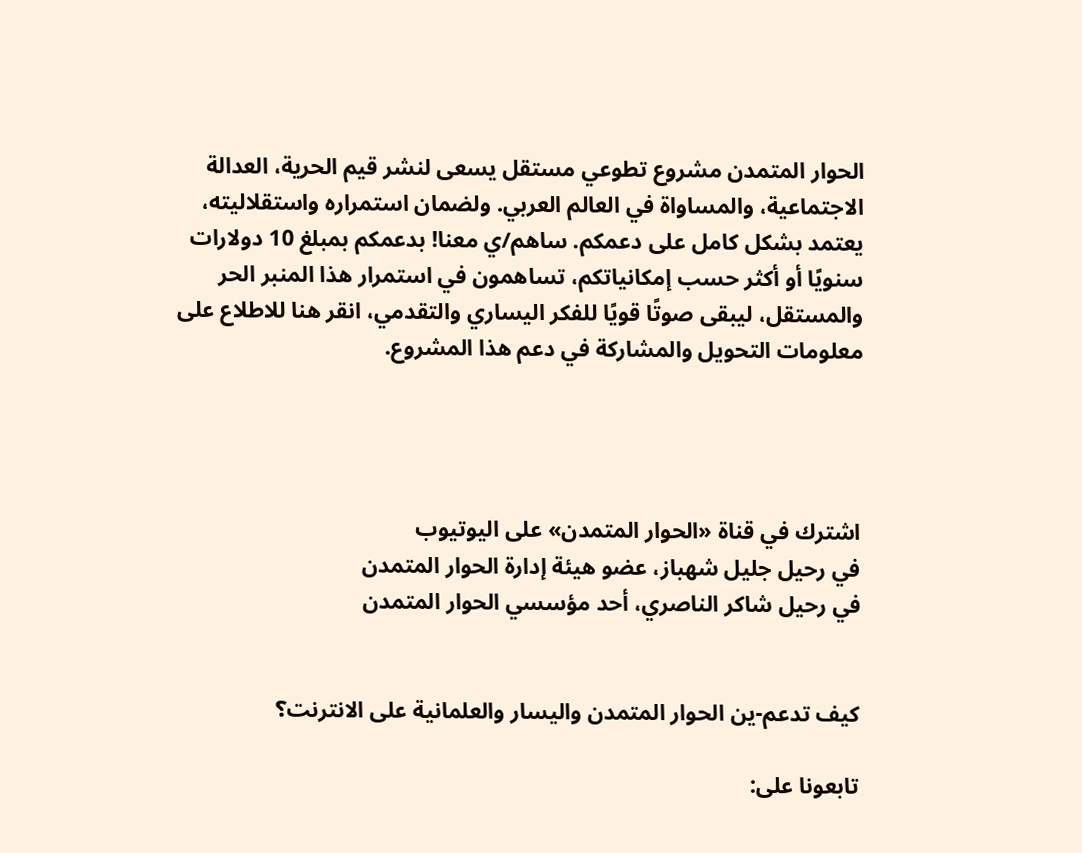الحوار المتمدن مشروع تطوعي مستقل يسعى لنشر قيم الحرية، العدالة الاجتماعية، والمساواة في العالم العربي. ولضمان استمراره واستقلاليته، يعتمد بشكل كامل على دعمكم. ساهم/ي معنا! بدعمكم بمبلغ 10 دولارات سنويًا أو أكثر حسب إمكانياتكم، تساهمون في استمرار هذا المنبر الحر والمستقل، ليبقى صوتًا قويًا للفكر اليساري والتقدمي، انقر هنا للاطلاع على معلومات التحويل والمشاركة في دعم هذا المشروع.




اشترك في قناة «الحوار المتمدن» على اليوتيوب
في رحيل جليل شهباز، عضو هيئة إدارة الحوار المتمدن
في رحيل شاكر الناصري، أحد مؤسسي الحوار المتمدن


كيف تدعم-ين الحوار المتمدن واليسار والعلمانية على الانترنت؟

تابعونا على: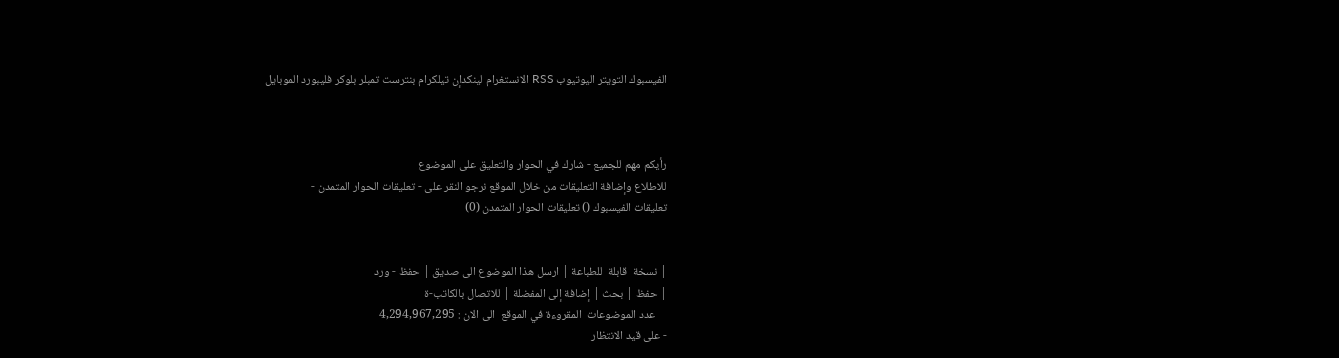الفيسبوك التويتر اليوتيوب RSS الانستغرام لينكدإن تيلكرام بنترست تمبلر بلوكر فليبورد الموبايل



رأيكم مهم للجميع - شارك في الحوار والتعليق على الموضوع
للاطلاع وإضافة التعليقات من خلال الموقع نرجو النقر على - تعليقات الحوار المتمدن -
تعليقات الفيسبوك () تعليقات الحوار المتمدن (0)


| نسخة  قابلة  للطباعة | ارسل هذا الموضوع الى صديق | حفظ - ورد
| حفظ | بحث | إضافة إلى المفضلة | للاتصال بالكاتب-ة
    عدد الموضوعات  المقروءة في الموقع  الى الان : 4,294,967,295
- على قيد الانتظار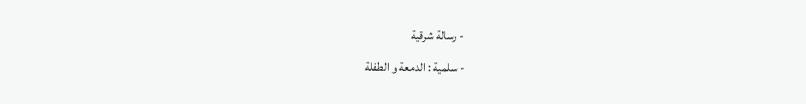- رسالة شرقية
- سلمية : الدمعة و الطفلة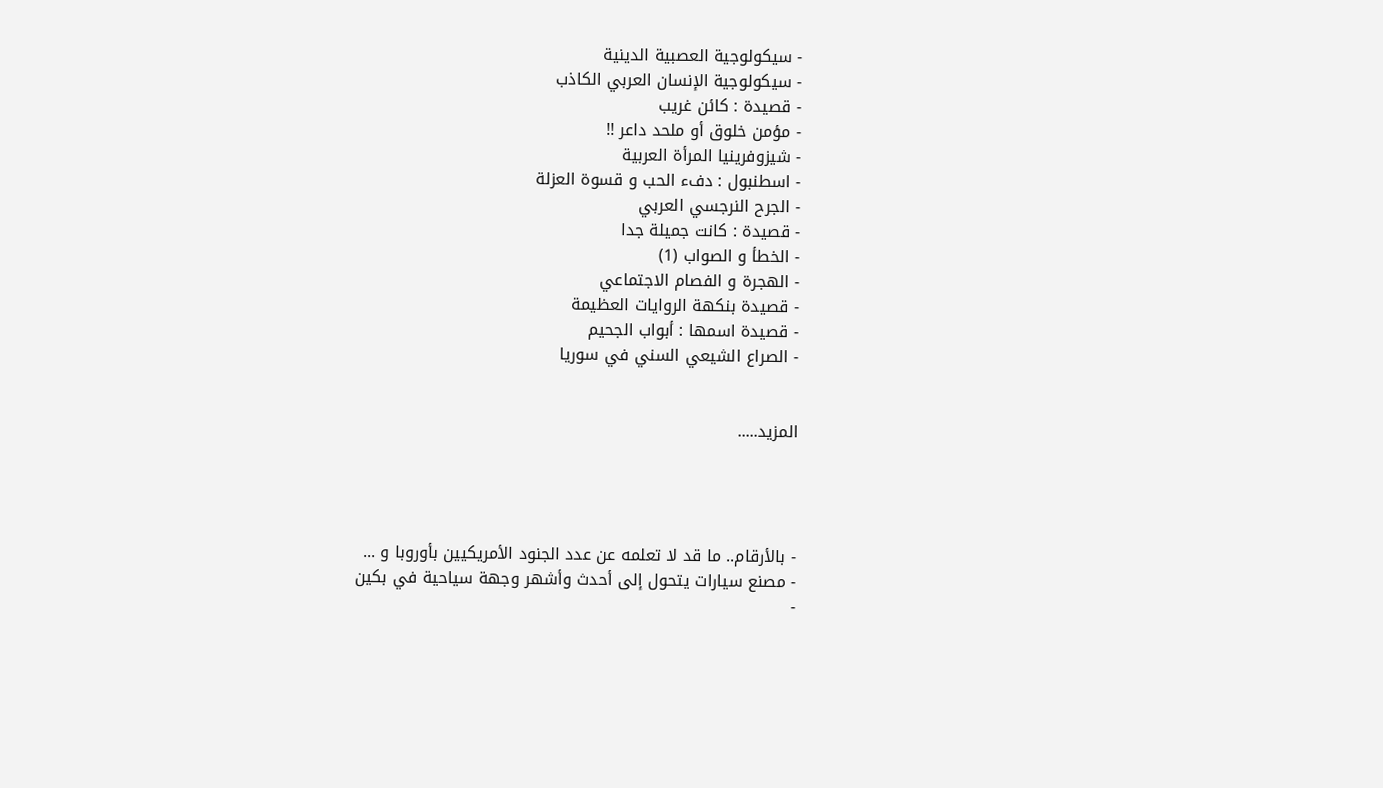- سيكولوجية العصبية الدينية
- سيكولوجية الإنسان العربي الكاذب
- قصيدة : كائن غريب
- مؤمن خلوق أو ملحد داعر !!
- شيزوفرينيا المرأة العربية
- اسطنبول : دفء الحب و قسوة العزلة
- الجرح النرجسي العربي
- قصيدة : كانت جميلة جدا
- الخطأ و الصواب (1)
- الهجرة و الفصام الاجتماعي
- قصيدة بنكهة الروايات العظيمة
- قصيدة اسمها : أبواب الجحيم
- الصراع الشيعي السني في سوريا


المزيد.....




- بالأرقام.. ما قد لا تعلمه عن عدد الجنود الأمريكيين بأوروبا و ...
- مصنع سيارات يتحول إلى أحدث وأشهر وجهة سياحية في بكين
-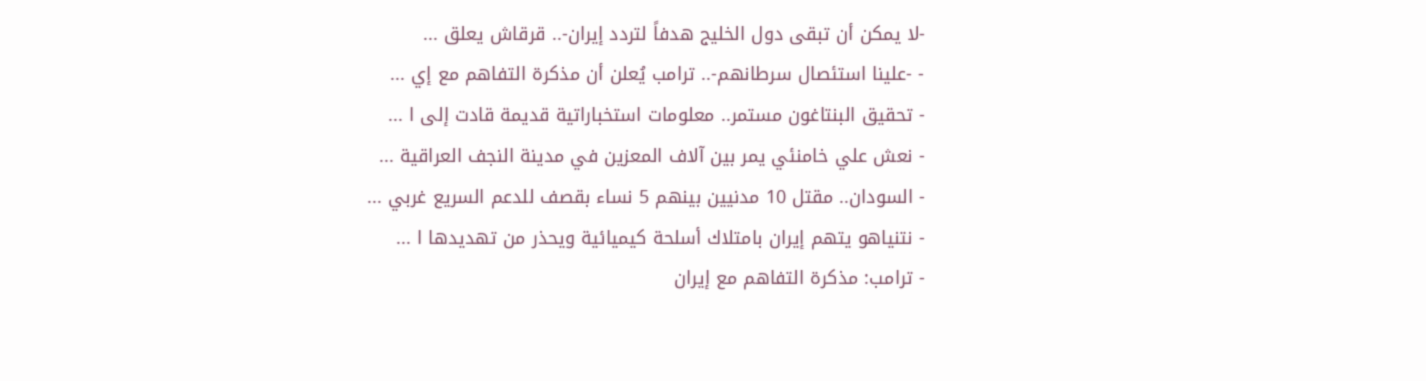-لا يمكن أن تبقى دول الخليج هدفاً لتردد إيران-.. قرقاش يعلق ...
- -علينا استئصال سرطانهم-.. ترامب يُعلن أن مذكرة التفاهم مع إي ...
- تحقيق البنتاغون مستمر.. معلومات استخباراتية قديمة قادت إلى ا ...
- نعش علي خامنئي يمر بين آلاف المعزين في مدينة النجف العراقية ...
- السودان.. مقتل 10 مدنيين بينهم 5 نساء بقصف للدعم السريع غربي ...
- نتنياهو يتهم إيران بامتلاك أسلحة كيميائية ويحذر من تهديدها ا ...
- ترامب: مذكرة التفاهم مع إيران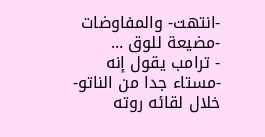-انتهت- والمفاوضات -مضيعة للوق ...
- ترامب يقول إنه -مستاء جدا من الناتو- خلال لقائه روته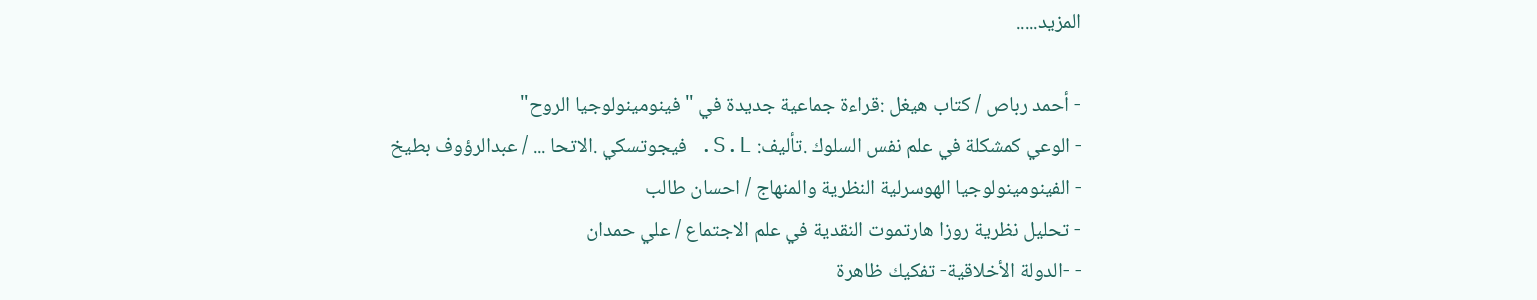المزيد.....

- أحمد رباص / كتاب هيغل :قراءة جماعية جديدة في "فينومينولوجيا الروح"
- الوعي كمشكلة في علم نفس السلوك .تأليف: S.L. فيجوتسكي .الاتحا ... / عبدالرؤوف بطيخ
- الفينومينولوجيا الهوسرلية النظرية والمنهاج / احسان طالب
- تحليل نظرية روزا هارتموت النقدية في علم الاجتماع / علي حمدان
- -الدولة الأخلاقية- تفكيك ظاهرة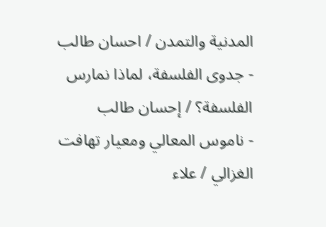المدنية والتمدن / احسان طالب
- جدوى الفلسفة، لماذا نمارس الفلسفة؟ / إحسان طالب
- ناموس المعالي ومعيار تهافت الغزالي / علاء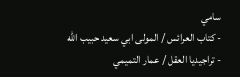سامي
- كتاب العرائس / المولى ابي سعيد حبيب الله
- تراجيديا العقل / عمار التميمي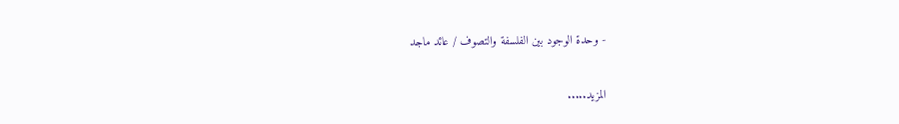- وحدة الوجود بين الفلسفة والتصوف / عائد ماجد


المزيد.....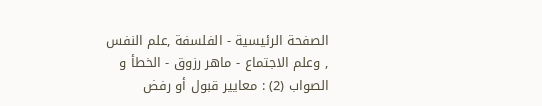الصفحة الرئيسية - الفلسفة ,علم النفس , وعلم الاجتماع - ماهر رزوق - الخطأ و الصواب (2) : معايير قبول أو رفض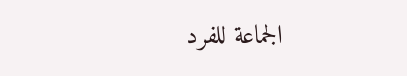الجماعة للفرد